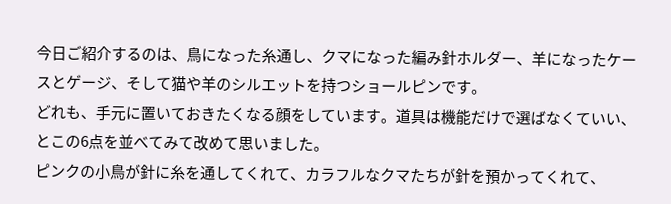今日ご紹介するのは、鳥になった糸通し、クマになった編み針ホルダー、羊になったケースとゲージ、そして猫や羊のシルエットを持つショールピンです。
どれも、手元に置いておきたくなる顔をしています。道具は機能だけで選ばなくていい、とこの6点を並べてみて改めて思いました。
ピンクの小鳥が針に糸を通してくれて、カラフルなクマたちが針を預かってくれて、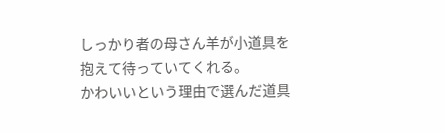しっかり者の母さん羊が小道具を抱えて待っていてくれる。
かわいいという理由で選んだ道具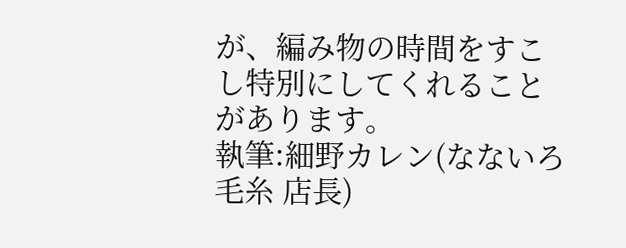が、編み物の時間をすこし特別にしてくれることがあります。
執筆:細野カレン(なないろ毛糸 店長)